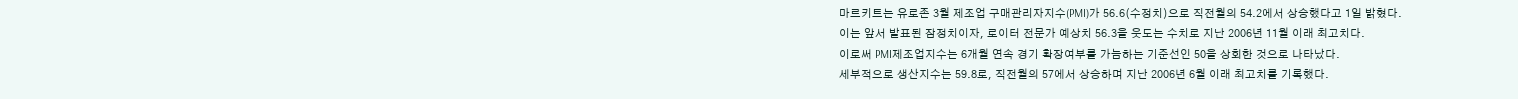마르키트는 유로존 3월 제조업 구매관리자지수(PMI)가 56.6(수정치)으로 직전월의 54.2에서 상승했다고 1일 밝혔다.
이는 앞서 발표된 잠정치이자, 로이터 전문가 예상치 56.3을 웃도는 수치로 지난 2006년 11월 이래 최고치다.
이로써 PMI제조업지수는 6개월 연속 경기 확장여부를 가늠하는 기준선인 50을 상회한 것으로 나타났다.
세부적으로 생산지수는 59.8로, 직전월의 57에서 상승하며 지난 2006년 6월 이래 최고치를 기록했다.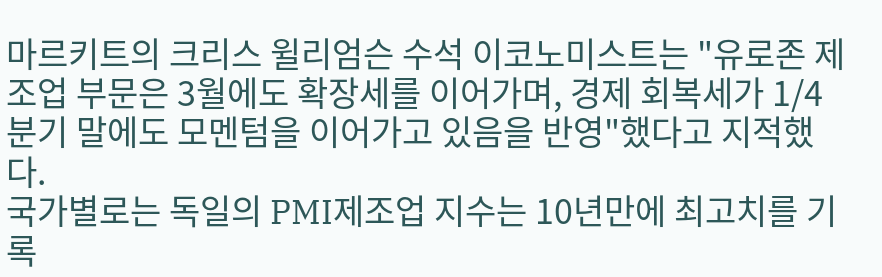마르키트의 크리스 윌리엄슨 수석 이코노미스트는 "유로존 제조업 부문은 3월에도 확장세를 이어가며, 경제 회복세가 1/4분기 말에도 모멘텀을 이어가고 있음을 반영"했다고 지적했다.
국가별로는 독일의 PMI제조업 지수는 10년만에 최고치를 기록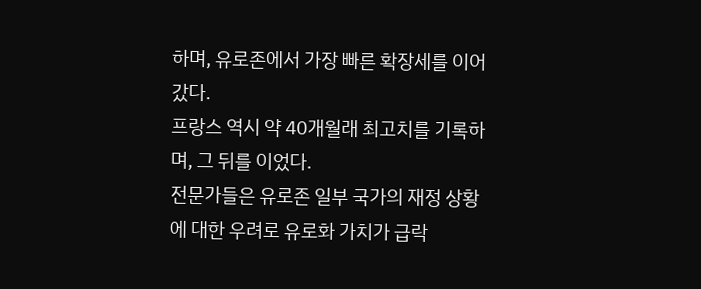하며, 유로존에서 가장 빠른 확장세를 이어갔다.
프랑스 역시 약 40개월래 최고치를 기록하며, 그 뒤를 이었다.
전문가들은 유로존 일부 국가의 재정 상황에 대한 우려로 유로화 가치가 급락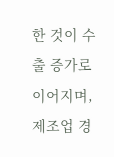한 것이 수출 증가로 이어지며, 제조업 경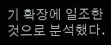기 확장에 일조한 것으로 분석했다.